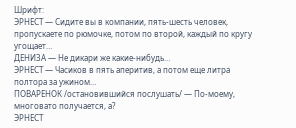Шрифт:
ЭРНЕСТ — Сидите вы в компании, пять-шесть человек, пропускаете по рюмочке, потом по второй, каждый по кругу угощает…
ДЕНИЗА — Не дикари же какие-нибудь…
ЭРНЕСТ — Часиков в пять аперитив, а потом еще литра полтора за ужином…
ПОВАРЕНОК /остановившийся послушать/ — По-моему, многовато получается, а?
ЭРНЕСТ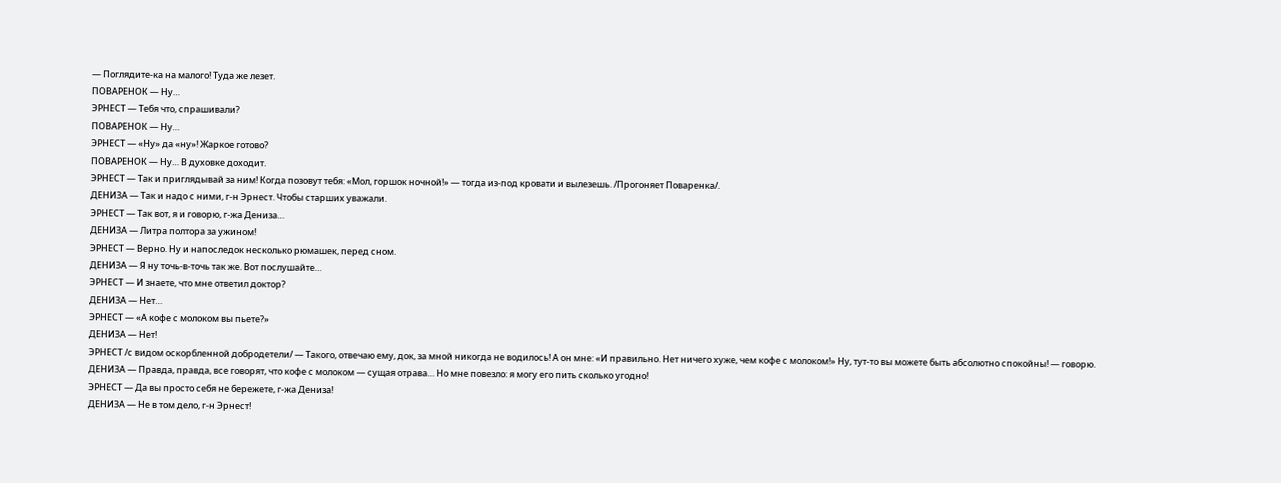— Поглядите-ка на малого! Туда же лезет.
ПОВАРЕНОК — Ну…
ЭРНЕСТ — Тебя что, спрашивали?
ПОВАРЕНОК — Ну…
ЭРНЕСТ — «Ну» да «ну»! Жаркое готово?
ПОВАРЕНОК — Ну… В духовке доходит.
ЭРНЕСТ — Так и приглядывай за ним! Когда позовут тебя: «Мол, горшок ночной!» — тогда из-под кровати и вылезешь. /Прогоняет Поваренка/.
ДЕНИЗА — Так и надо с ними, г-н Эрнест. Чтобы старших уважали.
ЭРНЕСТ — Так вот, я и говорю, г-жа Дениза…
ДЕНИЗА — Литра полтора за ужином!
ЭРНЕСТ — Верно. Ну и напоследок несколько рюмашек, перед сном.
ДЕНИЗА — Я ну точь-в-точь так же. Вот послушайте…
ЭРНЕСТ — И знаете, что мне ответил доктор?
ДЕНИЗА — Нет…
ЭРНЕСТ — «А кофе с молоком вы пьете?»
ДЕНИЗА — Нет!
ЭРНЕСТ /с видом оскорбленной добродетели/ — Такого, отвечаю ему, док, за мной никогда не водилось! А он мне: «И правильно. Нет ничего хуже, чем кофе с молоком!» Ну, тут-то вы можете быть абсолютно спокойны! — говорю.
ДЕНИЗА — Правда, правда, все говорят, что кофе с молоком — сущая отрава… Но мне повезло: я могу его пить сколько угодно!
ЭРНЕСТ — Да вы просто себя не бережете, г-жа Дениза!
ДЕНИЗА — Не в том дело, г-н Эрнест!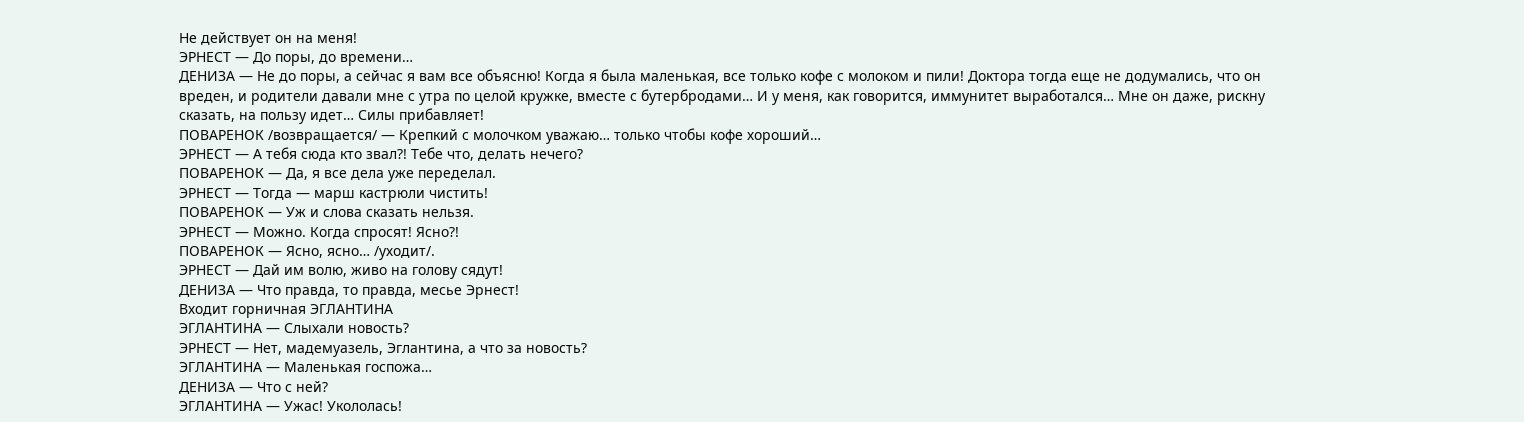Не действует он на меня!
ЭРНЕСТ — До поры, до времени…
ДЕНИЗА — Не до поры, а сейчас я вам все объясню! Когда я была маленькая, все только кофе с молоком и пили! Доктора тогда еще не додумались, что он вреден, и родители давали мне с утра по целой кружке, вместе с бутербродами… И у меня, как говорится, иммунитет выработался… Мне он даже, рискну сказать, на пользу идет… Силы прибавляет!
ПОВАРЕНОК /возвращается/ — Крепкий с молочком уважаю… только чтобы кофе хороший…
ЭРНЕСТ — А тебя сюда кто звал?! Тебе что, делать нечего?
ПОВАРЕНОК — Да, я все дела уже переделал.
ЭРНЕСТ — Тогда — марш кастрюли чистить!
ПОВАРЕНОК — Уж и слова сказать нельзя.
ЭРНЕСТ — Можно. Когда спросят! Ясно?!
ПОВАРЕНОК — Ясно, ясно… /уходит/.
ЭРНЕСТ — Дай им волю, живо на голову сядут!
ДЕНИЗА — Что правда, то правда, месье Эрнест!
Входит горничная ЭГЛАНТИНА
ЭГЛАНТИНА — Слыхали новость?
ЭРНЕСТ — Нет, мадемуазель, Эглантина, а что за новость?
ЭГЛАНТИНА — Маленькая госпожа…
ДЕНИЗА — Что с ней?
ЭГЛАНТИНА — Ужас! Укололась!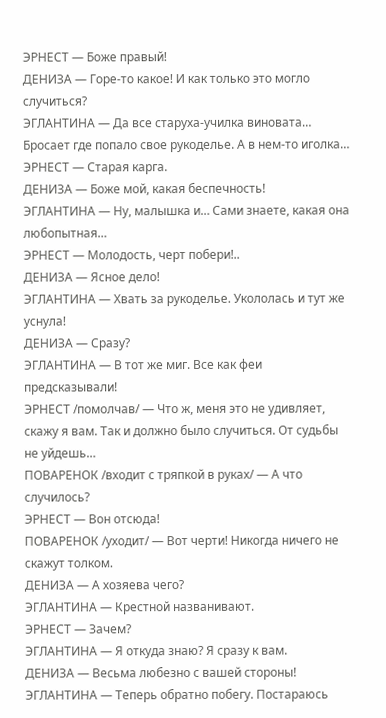ЭРНЕСТ — Боже правый!
ДЕНИЗА — Горе-то какое! И как только это могло случиться?
ЭГЛАНТИНА — Да все старуха-училка виновата… Бросает где попало свое рукоделье. А в нем-то иголка…
ЭРНЕСТ — Старая карга.
ДЕНИЗА — Боже мой, какая беспечность!
ЭГЛАНТИНА — Ну, малышка и… Сами знаете, какая она любопытная…
ЭРНЕСТ — Молодость, черт побери!..
ДЕНИЗА — Ясное дело!
ЭГЛАНТИНА — Хвать за рукоделье. Укололась и тут же уснула!
ДЕНИЗА — Сразу?
ЭГЛАНТИНА — В тот же миг. Все как феи предсказывали!
ЭРНЕСТ /помолчав/ — Что ж, меня это не удивляет, скажу я вам. Так и должно было случиться. От судьбы не уйдешь…
ПОВАРЕНОК /входит с тряпкой в руках/ — А что случилось?
ЭРНЕСТ — Вон отсюда!
ПОВАРЕНОК /уходит/ — Вот черти! Никогда ничего не скажут толком.
ДЕНИЗА — А хозяева чего?
ЭГЛАНТИНА — Крестной названивают.
ЭРНЕСТ — Зачем?
ЭГЛАНТИНА — Я откуда знаю? Я сразу к вам.
ДЕНИЗА — Весьма любезно с вашей стороны!
ЭГЛАНТИНА — Теперь обратно побегу. Постараюсь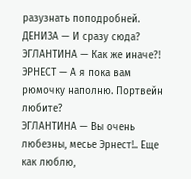разузнать поподробней.
ДЕНИЗА — И сразу сюда?
ЭГЛАНТИНА — Как же иначе?!
ЭРНЕСТ — А я пока вам рюмочку наполню. Портвейн любите?
ЭГЛАНТИНА — Вы очень любезны, месье Эрнест!.. Еще как люблю,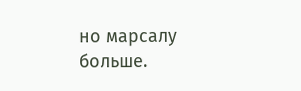но марсалу больше.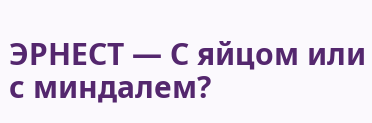ЭРНЕСТ — С яйцом или с миндалем?